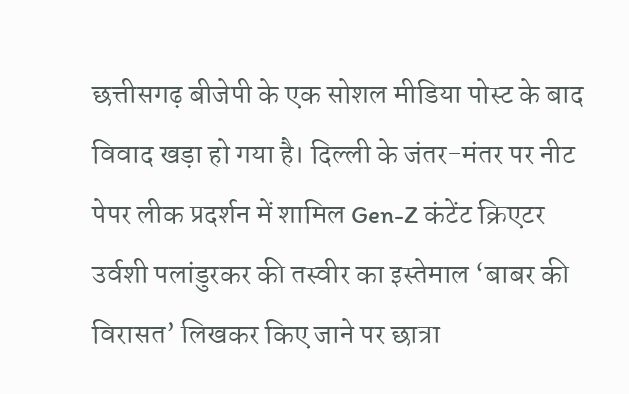छत्तीसगढ़ बीजेपी के एक सोशल मीडिया पोस्ट के बाद विवाद खड़ा हो गया है। दिल्ली के जंतर-मंतर पर नीट पेपर लीक प्रदर्शन में शामिल Gen-Z कंटेंट क्रिएटर उर्वशी पलांडुरकर की तस्वीर का इस्तेमाल ‘बाबर की विरासत’ लिखकर किए जाने पर छात्रा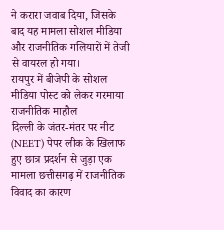ने करारा जवाब दिया, जिसके बाद यह मामला सोशल मीडिया और राजनीतिक गलियारों में तेजी से वायरल हो गया।
रायपुर में बीजेपी के सोशल मीडिया पोस्ट को लेकर गरमाया राजनीतिक माहौल
दिल्ली के जंतर-मंतर पर नीट (NEET) पेपर लीक के खिलाफ हुए छात्र प्रदर्शन से जुड़ा एक मामला छत्तीसगढ़ में राजनीतिक विवाद का कारण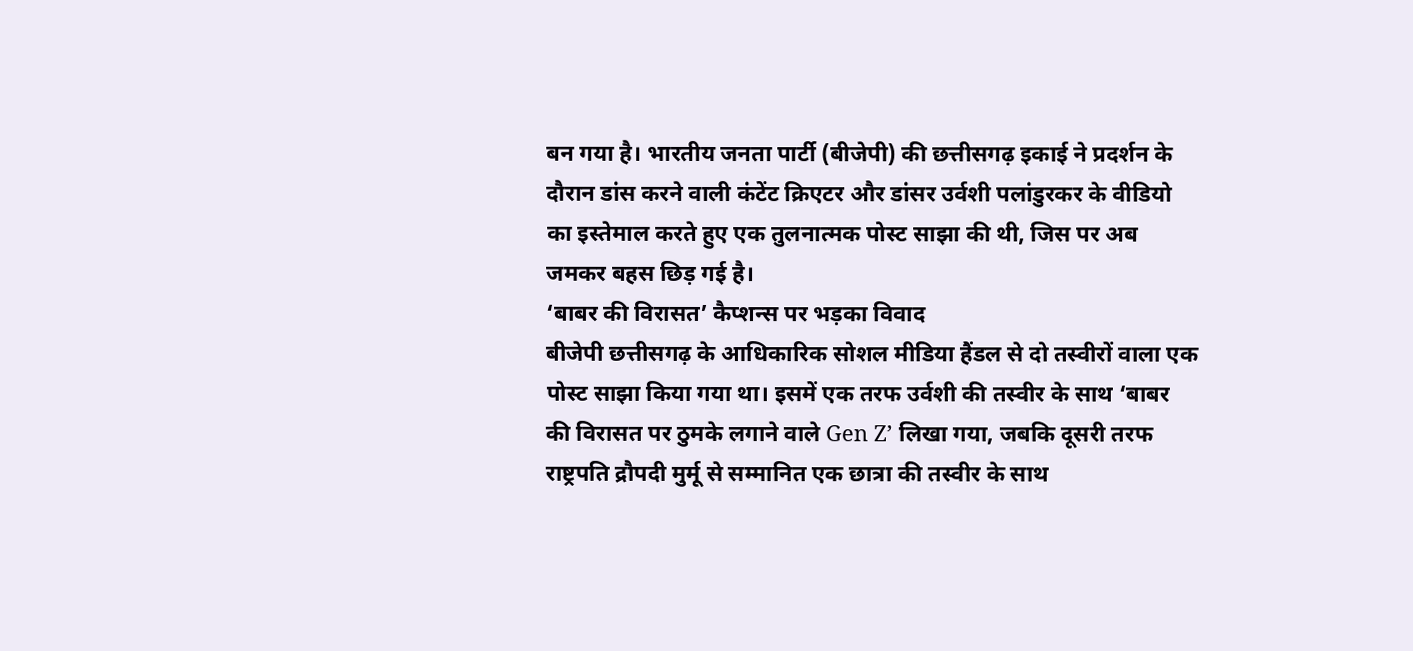बन गया है। भारतीय जनता पार्टी (बीजेपी) की छत्तीसगढ़ इकाई ने प्रदर्शन के दौरान डांस करने वाली कंटेंट क्रिएटर और डांसर उर्वशी पलांडुरकर के वीडियो का इस्तेमाल करते हुए एक तुलनात्मक पोस्ट साझा की थी, जिस पर अब जमकर बहस छिड़ गई है।
‘बाबर की विरासत’ कैप्शन्स पर भड़का विवाद
बीजेपी छत्तीसगढ़ के आधिकारिक सोशल मीडिया हैंडल से दो तस्वीरों वाला एक पोस्ट साझा किया गया था। इसमें एक तरफ उर्वशी की तस्वीर के साथ ‘बाबर की विरासत पर ठुमके लगाने वाले Gen Z’ लिखा गया, जबकि दूसरी तरफ राष्ट्रपति द्रौपदी मुर्मू से सम्मानित एक छात्रा की तस्वीर के साथ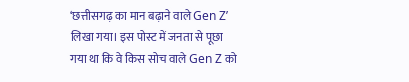‘छत्तीसगढ़ का मान बढ़ाने वाले Gen Z’ लिखा गया। इस पोस्ट में जनता से पूछा गया था कि वे किस सोच वाले Gen Z को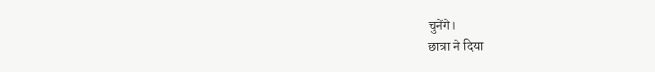चुनेंगे।
छात्रा ने दिया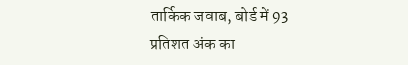तार्किक जवाब, बोर्ड में 93 प्रतिशत अंक का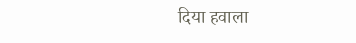दिया हवाला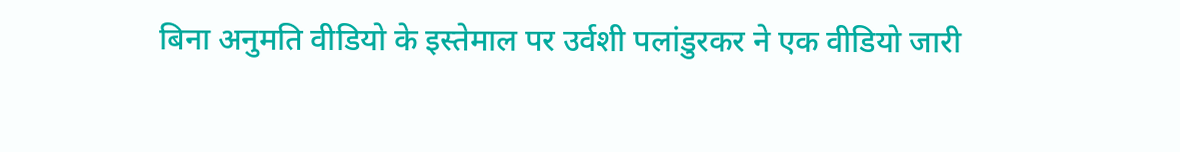बिना अनुमति वीडियो के इस्तेमाल पर उर्वशी पलांडुरकर ने एक वीडियो जारी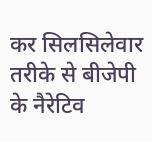कर सिलसिलेवार तरीके से बीजेपी के नैरेटिव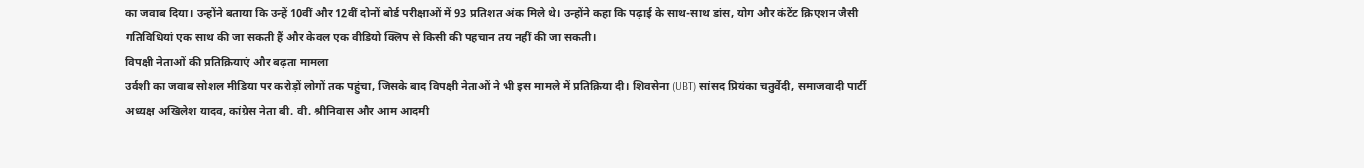का जवाब दिया। उन्होंने बताया कि उन्हें 10वीं और 12वीं दोनों बोर्ड परीक्षाओं में 93 प्रतिशत अंक मिले थे। उन्होंने कहा कि पढ़ाई के साथ-साथ डांस, योग और कंटेंट क्रिएशन जैसी गतिविधियां एक साथ की जा सकती हैं और केवल एक वीडियो क्लिप से किसी की पहचान तय नहीं की जा सकती।
विपक्षी नेताओं की प्रतिक्रियाएं और बढ़ता मामला
उर्वशी का जवाब सोशल मीडिया पर करोड़ों लोगों तक पहुंचा, जिसके बाद विपक्षी नेताओं ने भी इस मामले में प्रतिक्रिया दी। शिवसेना (UBT) सांसद प्रियंका चतुर्वेदी, समाजवादी पार्टी अध्यक्ष अखिलेश यादव, कांग्रेस नेता बी. वी. श्रीनिवास और आम आदमी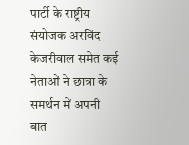पार्टी के राष्ट्रीय संयोजक अरविंद केजरीवाल समेत कई नेताओं ने छात्रा के समर्थन में अपनी बात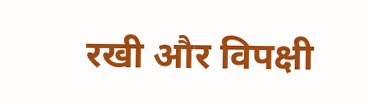रखी और विपक्षी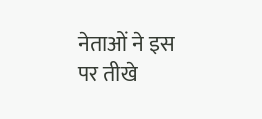नेताओं ने इस पर तीखे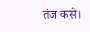तंज कसे।